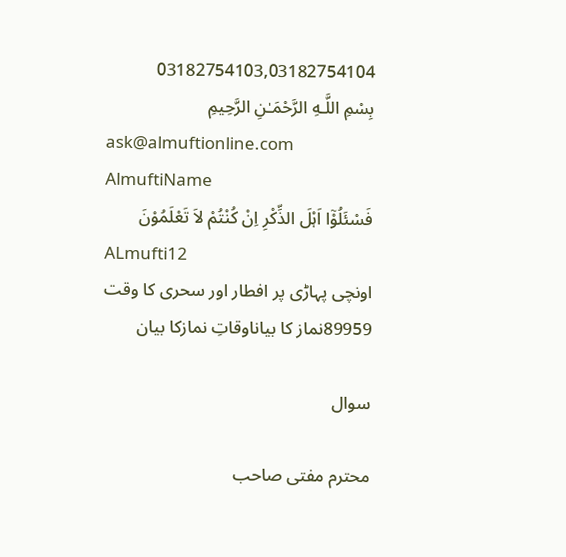03182754103,03182754104
بِسْمِ اللَّـهِ الرَّحْمَـٰنِ الرَّحِيمِ
ask@almuftionline.com
AlmuftiName
فَسْئَلُوْٓا اَہْلَ الذِّکْرِ اِنْ کُنْتُمْ لاَ تَعْلَمُوْنَ
ALmufti12
اونچی پہاڑی پر افطار اور سحری کا وقت
89959نماز کا بیاناوقاتِ نمازکا بیان

سوال

محترم مفتی صاحب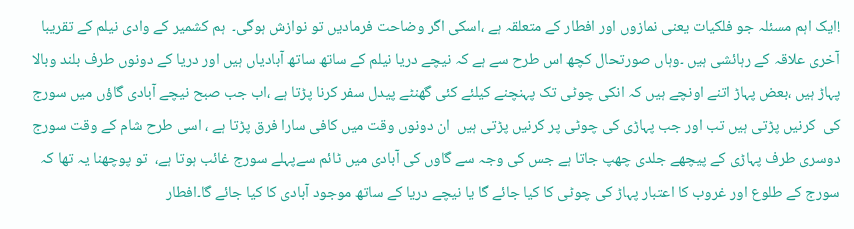!ایک اہم مسئلہ جو فلکیات یعنی نمازوں اور افطار کے متعلقہ ہے ،اسکی اگر وضاحت فرمادیں تو نوازش ہوگی۔  ہم کشمیر کے وادی نیلم کے تقریبا آخری علاقہ کے رہائشی ہیں ۔وہاں صورتحال کچھ اس طرح سے ہے کہ نیچے دریا نیلم کے ساتھ ساتھ آبادیاں ہیں اور دریا کے دونوں طرف بلند وبالا پہاڑ ہیں ،بعض پہاڑ اتنے اونچے ہیں کہ انکی چوٹی تک پہنچنے کیلئے کئی گھنٹے پیدل سفر کرنا پڑتا ہے ،اب جب صبح نیچے آبادی گاؤں میں سورج کی  کرنیں پڑتی ہیں تب اور جب پہاڑی کی چوٹی پر کرنیں پڑتی ہیں  ان دونوں وقت میں کافی سارا فرق پڑتا ہے ، اسی طرح شام کے وقت سورج دوسری طرف پہاڑی کے پیچھے جلدی چھپ جاتا ہے جس کی وجہ سے گاوں کی آبادی میں ٹائم سےپہلے سورج غائب ہوتا ہے،  تو پوچھنا یہ تھا کہ سورج کے طلوع اور غروب کا اعتبار پہاڑ کی چوٹی کا کیا جائے گا یا نیچے دریا کے ساتھ موجود آبادی کا کیا جائے گا۔افطار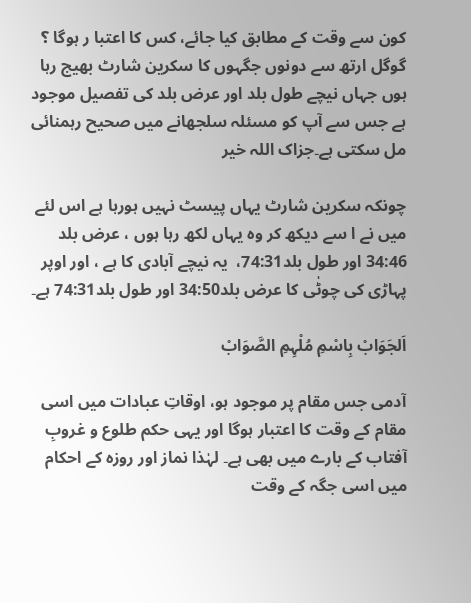کون سے وقت کے مطابق کیا جائے، کس کا اعتبا ر ہوگا ؟ گوگل ارتھ سے دونوں جگہوں کا سکرین شارٹ بھیج رہا ہوں جہاں نیچے طول بلد اور عرض بلد کی تفصیل موجود ہے جس سے آپ کو مسئلہ سلجھانے میں صحیح رہمنائی مل سکتی ہے۔جزاک اللہ خیر

چونکہ سکرین شارٹ یہاں پیسٹ نہیں ہورہا ہے اس لئے میں نے ا سے دیکھ کر وہ یہاں لکھ رہا ہوں ، عرض بلد 34:46 اور طول بلد74:31،  یہ نیچے آبادی کا ہے ، اور اوپر پہاڑی کی چوٹٰی کا عرض بلد34:50 اور طول بلد74:31 ہے۔

اَلجَوَابْ بِاسْمِ مُلْہِمِ الصَّوَابْ

آدمی جس مقام پر موجود ہو، اوقاتِ عبادات میں اسی مقام کے وقت کا اعتبار ہوگا اور یہی حکم طلوع و غروبِ آفتاب کے بارے میں بھی ہے۔ لہٰذا نماز اور روزہ کے احکام میں اسی جگہ کے وقت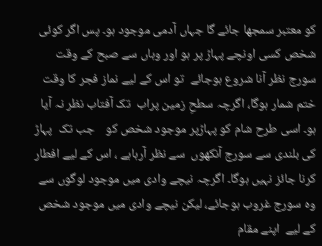کو معتبر سمجھا جائے گا جہاں آدمی موجود ہو۔ پس اگر کوئی شخص کسی اونچے پہاڑ پر ہو اور وہاں سے صبح کے وقت سورج نظر آنا شروع ہوجائے  تو اس کے لیے نماز فجر کا وقت ختم شمار ہوگا، اگرچہ سطحِ زمین پراب  تک آفتاب نظر نہ آیا ہو۔ اسی طرح شام کو پہاڑپر موجود شخص کو    جب تک  پہاڑ کی بلندی سے سورج آنکھوں  سے نظر آرہاہے ، اس کے لیے افطار کرنا جائز نہیں ہوگا۔ اگرچہ نیچے وادی میں موجود لوگوں سے وہ سورج غروب ہوجائے، لیکن نیچے وادی میں موجود شخص کے لیے  اپنے مقام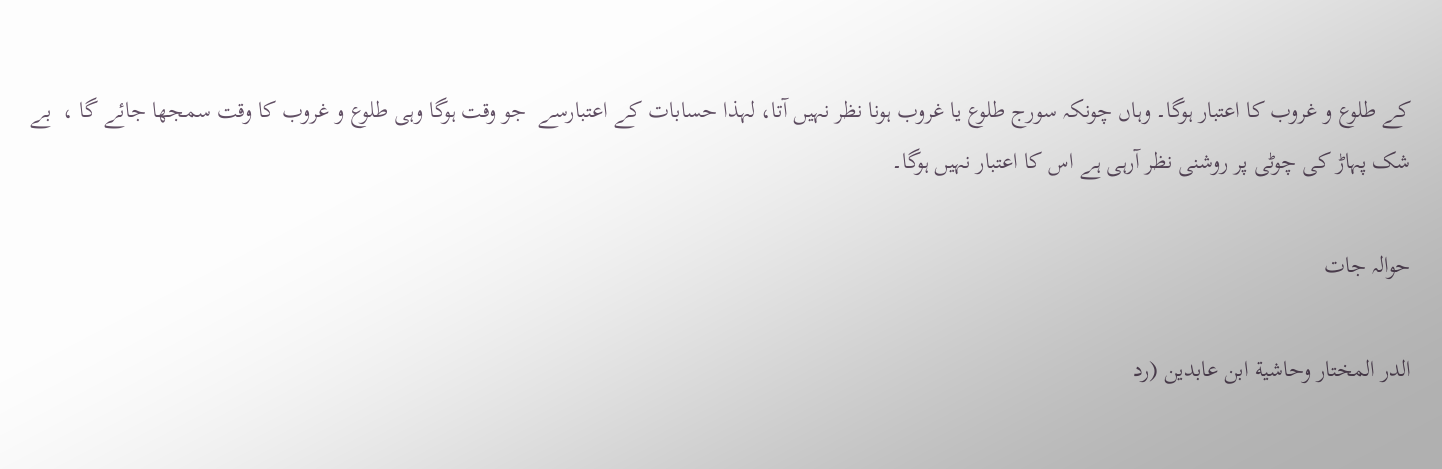کے طلوع و غروب کا اعتبار ہوگا۔ وہاں چونکہ سورج طلوع یا غروب ہونا نظر نہیں آتا، لہذا حسابات کے اعتبارسے  جو وقت ہوگا وہی طلوع و غروب کا وقت سمجھا جائے گا ،  بے شک پہاڑ کی چوٹی پر روشنی نظر آرہی ہے اس کا اعتبار نہیں ہوگا۔

حوالہ جات

الدر المختار وحاشية ابن عابدين (رد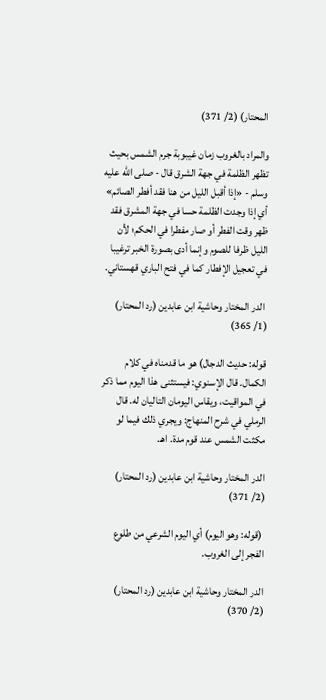المحتار) (2/ 371)

والمراد بالغروب زمان غيبوبة جرم الشمس بحيث تظهر الظلمة في جهة الشرق قال - صلى الله عليه وسلم - «إذا أقبل الليل من هنا فقد أفطر الصائم» أي إذا وجدت الظلمة حسا في جهة المشرق فقد ظهر وقت الفطر أو صار مفطرا في الحكم؛ لأن الليل ظرفا للصوم وإنما أدى بصورة الخبر ترغيبا في تعجيل الإفطار كما في فتح الباري قهستاني.

 الدر المختار وحاشية ابن عابدين (رد المحتار) (1/ 365)

قوله: حديث الدجال) هو ما قدمناه في كلام الكمال. قال الإسنوي: فيستثنى هذا اليوم مما ذكر في المواقيت، ويقاس اليومان التاليان له. قال الرملي في شرح المنهاج: ويجري ذلك فيما لو مكثت الشمس عند قوم مدة. اهـ.

الدر المختار وحاشية ابن عابدين (رد المحتار) (2/ 371)

 (قوله: وهو اليوم) أي اليوم الشرعي من طلوع الفجر إلى الغروب.

الدر المختار وحاشية ابن عابدين (رد المحتار) (2/ 370)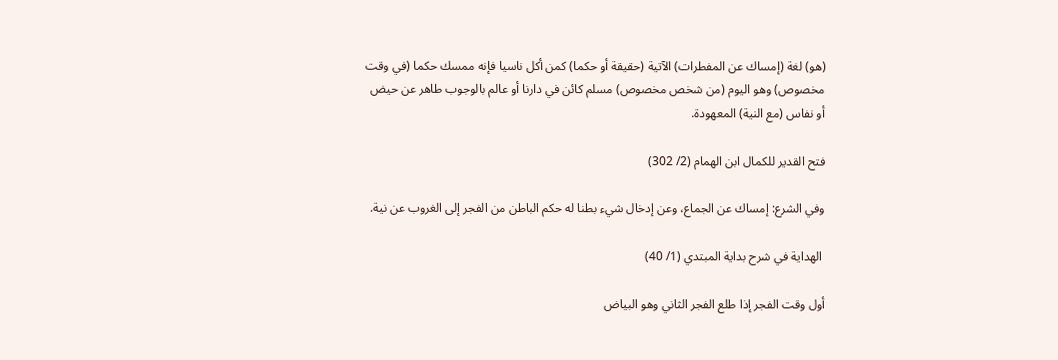(هو) لغة (إمساك عن المفطرات) الآتية (حقيقة أو حكما) كمن أكل ناسيا فإنه ممسك حكما (في وقت مخصوص) وهو اليوم (من شخص مخصوص) مسلم كائن في دارنا أو عالم بالوجوب طاهر عن حيض أو نفاس (مع النية) المعهودة.

فتح القدير للكمال ابن الهمام (2/ 302)

وفي الشرع: إمساك عن الجماع، وعن إدخال شيء بطنا له حكم الباطن من الفجر إلى الغروب عن نية.

 الهداية في شرح بداية المبتدي (1/ 40)

أول وقت الفجر إذا طلع الفجر الثاني وهو البياض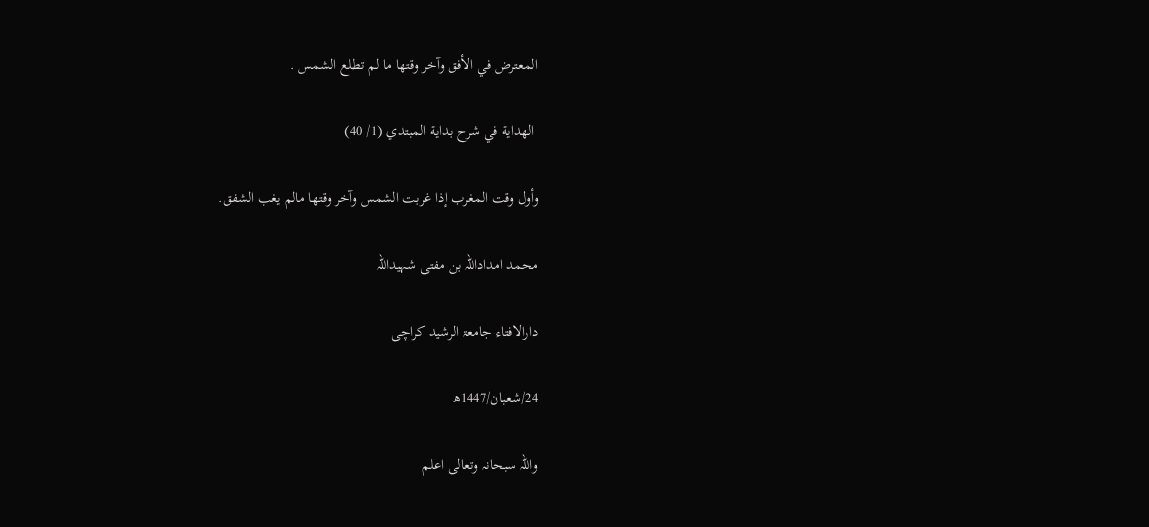المعترض في الأفق وآخر وقتها ما لم تطلع الشمس .

 الهداية في شرح بداية المبتدي (1/ 40)

وأول وقت المغرب إذا غربت الشمس وآخر وقتها مالم يغب الشفق.

محمد امداداللہ بن مفتی شہیداللہ

دارالافتاء جامعۃ الرشید کراچی

24/شعبان/1447ھ

واللہ سبحانہ وتعالی اعلم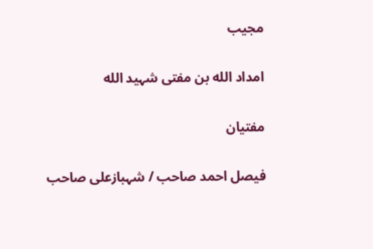مجیب

امداد الله بن مفتی شہيد الله

مفتیان

فیصل احمد صاحب / شہبازعلی صاحب